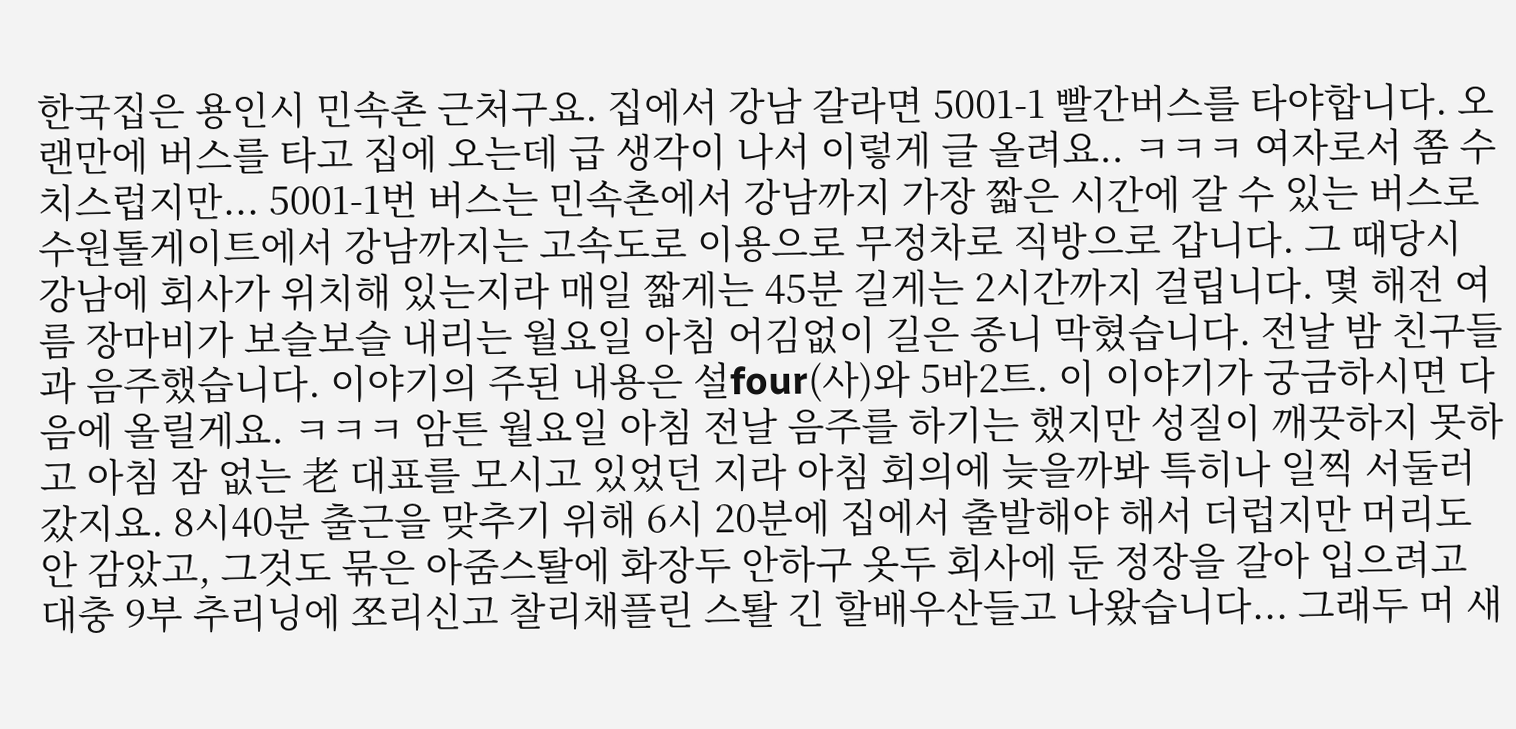한국집은 용인시 민속촌 근처구요. 집에서 강남 갈라면 5001-1 빨간버스를 타야합니다. 오랜만에 버스를 타고 집에 오는데 급 생각이 나서 이렇게 글 올려요.. ㅋㅋㅋ 여자로서 쫌 수치스럽지만... 5001-1번 버스는 민속촌에서 강남까지 가장 짧은 시간에 갈 수 있는 버스로 수원톨게이트에서 강남까지는 고속도로 이용으로 무정차로 직방으로 갑니다. 그 때당시 강남에 회사가 위치해 있는지라 매일 짧게는 45분 길게는 2시간까지 걸립니다. 몇 해전 여름 장마비가 보슬보슬 내리는 월요일 아침 어김없이 길은 종니 막혔습니다. 전날 밤 친구들과 음주했습니다. 이야기의 주된 내용은 설four(사)와 5바2트. 이 이야기가 궁금하시면 다음에 올릴게요. ㅋㅋㅋ 암튼 월요일 아침 전날 음주를 하기는 했지만 성질이 깨끗하지 못하고 아침 잠 없는 老 대표를 모시고 있었던 지라 아침 회의에 늦을까봐 특히나 일찍 서둘러 갔지요. 8시40분 출근을 맞추기 위해 6시 20분에 집에서 출발해야 해서 더럽지만 머리도 안 감았고, 그것도 묶은 아줌스퇄에 화장두 안하구 옷두 회사에 둔 정장을 갈아 입으려고 대충 9부 추리닝에 쪼리신고 찰리채플린 스퇄 긴 할배우산들고 나왔습니다... 그래두 머 새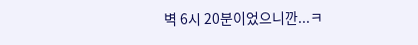벽 6시 20분이었으니깐...ㅋ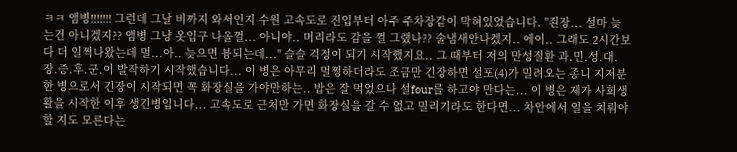ㅋㅋ 앰병!!!!!!! 그런데 그날 비까지 와서인지 수원 고속도로 진입부터 아주 주차장같이 막혀있었습니다. "죈장... 설마 늦는건 아니겠지?? 앰병 그냥 옷입구 나올껄... 아니야.. 머리라도 감을 껄 그랬나?? 술냄새안나겠지.. 에이.. 그래도 2시간보다 더 일찍나왔는데 멀...아.. 늦으면 븅되는데..." 슬슬 걱정이 되기 시작했지요.. 그 때부터 저의 만성질환 과.민.성.대.장.증.후.군.이 발작하기 시작했습니다... 이 병은 아무리 멀쩡하더라도 조금만 긴장하면 설포(4)가 밀려오는 종니 지저분한 병으로서 긴장이 시작되면 꼭 화장실을 가야만하는.. 밥은 잘 먹었으나 설four를 하고야 만다는... 이 병은 제가 사회생활을 시작한 이후 생긴병입니다... 고속도로 근처만 가면 화장실을 갈 수 없고 밀리기라도 한다면... 차안에서 일을 치뤄야 할 지도 모른다는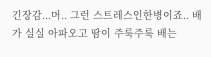긴장감...머.. 그런 스트레스인한병이죠.. 배가 실실 아파오고 땀이 주룩주룩 배는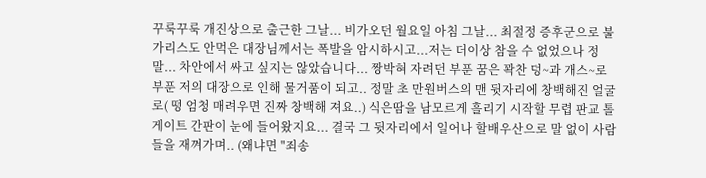꾸룩꾸룩 개진상으로 출근한 그날... 비가오던 월요일 아침 그날... 최절정 증후군으로 불가리스도 안먹은 대장님께서는 폭발을 암시하시고...저는 더이상 참을 수 없었으나 정말... 차안에서 싸고 싶지는 않았습니다... 짱박혀 자려던 부푼 꿈은 꽉찬 덩~과 개스~로 부푼 저의 대장으로 인해 물거품이 되고.. 정말 초 만원버스의 맨 뒷자리에 창백해진 얼굴로( 떵 엄청 매려우면 진짜 창백해 져요..) 식은땀을 남모르게 흘리기 시작할 무렵 판교 톨게이트 간판이 눈에 들어왔지요... 결국 그 뒷자리에서 일어나 할배우산으로 말 없이 사람들을 재껴가며.. (왜냐면 "죄송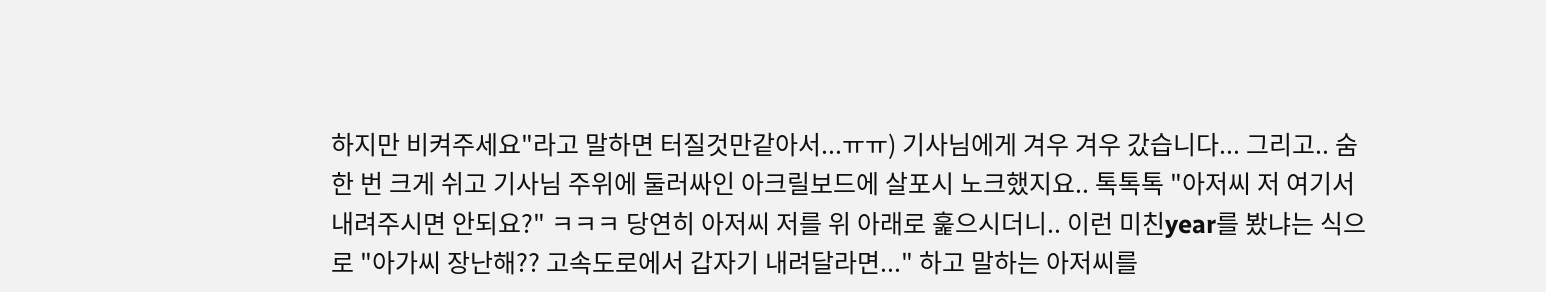하지만 비켜주세요"라고 말하면 터질것만같아서...ㅠㅠ) 기사님에게 겨우 겨우 갔습니다... 그리고.. 숨 한 번 크게 쉬고 기사님 주위에 둘러싸인 아크릴보드에 살포시 노크했지요.. 톡톡톡 "아저씨 저 여기서 내려주시면 안되요?" ㅋㅋㅋ 당연히 아저씨 저를 위 아래로 훑으시더니.. 이런 미친year를 봤냐는 식으로 "아가씨 장난해?? 고속도로에서 갑자기 내려달라면..." 하고 말하는 아저씨를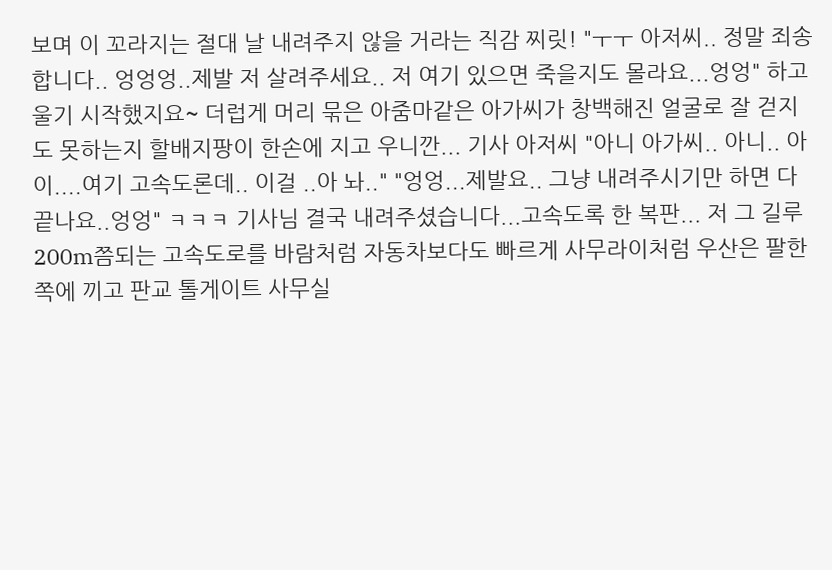보며 이 꼬라지는 절대 날 내려주지 않을 거라는 직감 찌릿! "ㅜㅜ 아저씨.. 정말 죄송합니다.. 엉엉엉..제발 저 살려주세요.. 저 여기 있으면 죽을지도 몰라요...엉엉" 하고 울기 시작했지요~ 더럽게 머리 묶은 아줌마같은 아가씨가 창백해진 얼굴로 잘 걷지도 못하는지 할배지팡이 한손에 지고 우니깐... 기사 아저씨 "아니 아가씨.. 아니.. 아이....여기 고속도론데.. 이걸 ..아 놔.." "엉엉...제발요.. 그냥 내려주시기만 하면 다 끝나요..엉엉" ㅋㅋㅋ 기사님 결국 내려주셨습니다...고속도록 한 복판... 저 그 길루 200m쯤되는 고속도로를 바람처럼 자동차보다도 빠르게 사무라이처럼 우산은 팔한쪽에 끼고 판교 톨게이트 사무실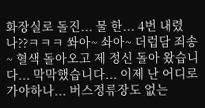화장실로 돌진... 물 한... 4번 내렸나??ㅋㅋㅋ 쏴아~ 솨아~ 더럽담 죄송~ 혈색 돌아오고 제 정신 돌아 왔습니다... 막막했습니다... 이제 난 어디로 가야하나... 버스정류장도 없는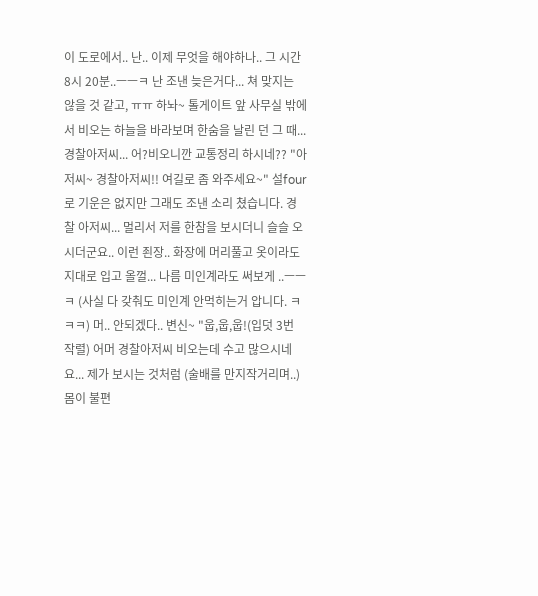이 도로에서.. 난.. 이제 무엇을 해야하나.. 그 시간 8시 20분..ㅡㅡㅋ 난 조낸 늦은거다... 쳐 맞지는 않을 것 같고, ㅠㅠ 하놔~ 톨게이트 앞 사무실 밖에서 비오는 하늘을 바라보며 한숨을 날린 던 그 때... 경찰아저씨... 어?비오니깐 교통정리 하시네?? "아저씨~ 경찰아저씨!! 여길로 좀 와주세요~" 설four로 기운은 없지만 그래도 조낸 소리 쳤습니다. 경찰 아저씨... 멀리서 저를 한참을 보시더니 슬슬 오시더군요.. 이런 죈장.. 화장에 머리풀고 옷이라도 지대로 입고 올껄... 나름 미인계라도 써보게 ..ㅡㅡㅋ (사실 다 갖춰도 미인계 안먹히는거 압니다. ㅋㅋㅋ) 머.. 안되겠다.. 변신~ "웁,웁,웁!(입덧 3번 작렬) 어머 경찰아저씨 비오는데 수고 많으시네요... 제가 보시는 것처럼 (술배를 만지작거리며..) 몸이 불편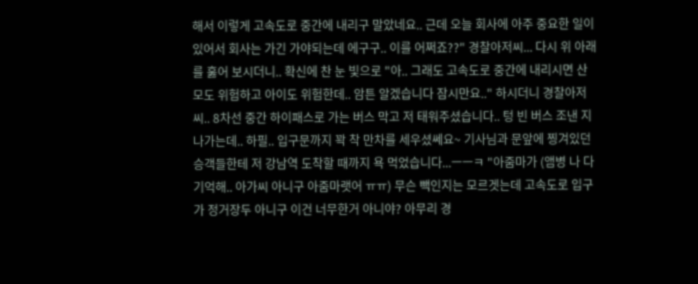해서 이렇게 고속도로 중간에 내리구 말았네요.. 근데 오늘 회사에 아주 중요한 일이 있어서 회사는 가긴 가야되는데 에구구.. 이를 어쩌죠??" 경찰아저씨... 다시 위 아래를 훓어 보시더니.. 확신에 찬 눈 빛으로 "아.. 그래도 고속도로 중간에 내리시면 산모도 위험하고 아이도 위험한데.. 암튼 알겠습니다 잠시만요.." 하시더니 경찰아저씨.. 8차선 중간 하이패스로 가는 버스 막고 저 태워주셨습니다.. 텅 빈 버스 조낸 지나가는데.. 하필.. 입구문까지 꽉 착 만차를 세우셨쎄요~ 기사님과 문앞에 찡겨있던 승객들한테 저 강남역 도착할 때까지 욕 먹었습니다...ㅡㅡㅋ "아줌마가 (앰병 나 다기억해.. 아가씨 아니구 아줌마랫어 ㅠㅠ) 무슨 빽인지는 모르겟는데 고속도로 입구가 정거장두 아니구 이건 너무한거 아니야? 아무리 경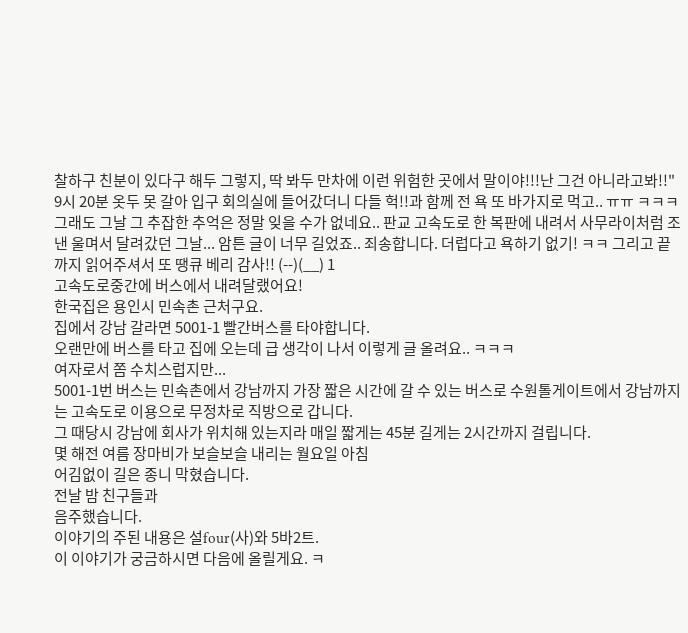찰하구 친분이 있다구 해두 그렇지, 딱 봐두 만차에 이런 위험한 곳에서 말이야!!!난 그건 아니라고봐!!" 9시 20분 옷두 못 갈아 입구 회의실에 들어갔더니 다들 헉!!과 함께 전 욕 또 바가지로 먹고.. ㅠㅠ ㅋㅋㅋ 그래도 그날 그 추잡한 추억은 정말 잊을 수가 없네요.. 판교 고속도로 한 복판에 내려서 사무라이처럼 조낸 울며서 달려갔던 그날... 암튼 글이 너무 길었죠.. 죄송합니다. 더럽다고 욕하기 없기! ㅋㅋ 그리고 끝까지 읽어주셔서 또 땡큐 베리 감사!! (--)(__) 1
고속도로중간에 버스에서 내려달랬어요!
한국집은 용인시 민속촌 근처구요.
집에서 강남 갈라면 5001-1 빨간버스를 타야합니다.
오랜만에 버스를 타고 집에 오는데 급 생각이 나서 이렇게 글 올려요.. ㅋㅋㅋ
여자로서 쫌 수치스럽지만...
5001-1번 버스는 민속촌에서 강남까지 가장 짧은 시간에 갈 수 있는 버스로 수원톨게이트에서 강남까지는 고속도로 이용으로 무정차로 직방으로 갑니다.
그 때당시 강남에 회사가 위치해 있는지라 매일 짧게는 45분 길게는 2시간까지 걸립니다.
몇 해전 여름 장마비가 보슬보슬 내리는 월요일 아침
어김없이 길은 종니 막혔습니다.
전날 밤 친구들과
음주했습니다.
이야기의 주된 내용은 설four(사)와 5바2트.
이 이야기가 궁금하시면 다음에 올릴게요. ㅋ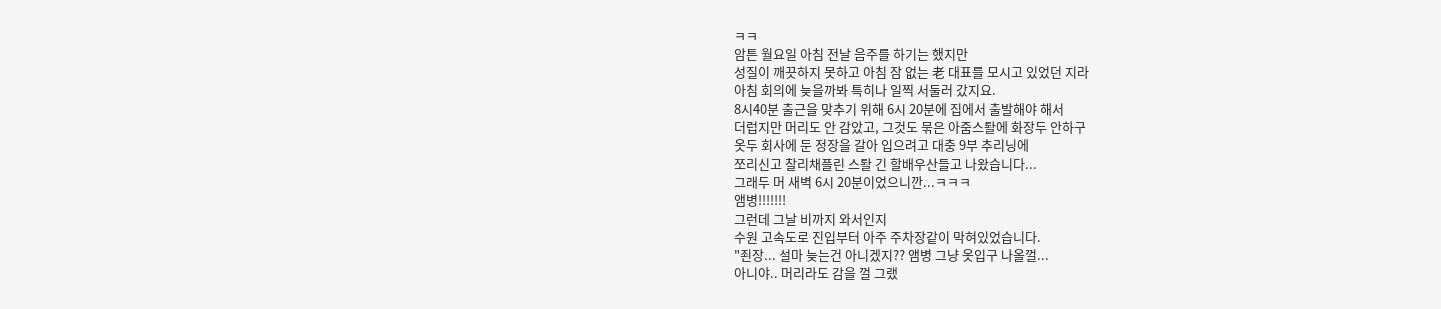ㅋㅋ
암튼 월요일 아침 전날 음주를 하기는 했지만
성질이 깨끗하지 못하고 아침 잠 없는 老 대표를 모시고 있었던 지라
아침 회의에 늦을까봐 특히나 일찍 서둘러 갔지요.
8시40분 출근을 맞추기 위해 6시 20분에 집에서 출발해야 해서
더럽지만 머리도 안 감았고, 그것도 묶은 아줌스퇄에 화장두 안하구
옷두 회사에 둔 정장을 갈아 입으려고 대충 9부 추리닝에
쪼리신고 찰리채플린 스퇄 긴 할배우산들고 나왔습니다...
그래두 머 새벽 6시 20분이었으니깐...ㅋㅋㅋ
앰병!!!!!!!
그런데 그날 비까지 와서인지
수원 고속도로 진입부터 아주 주차장같이 막혀있었습니다.
"죈장... 설마 늦는건 아니겠지?? 앰병 그냥 옷입구 나올껄...
아니야.. 머리라도 감을 껄 그랬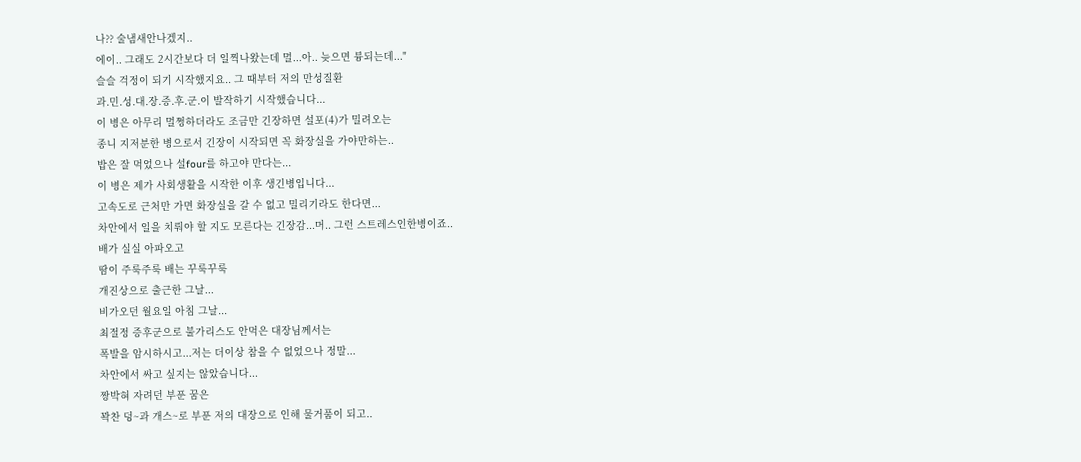나?? 술냄새안나겠지..
에이.. 그래도 2시간보다 더 일찍나왔는데 멀...아.. 늦으면 븅되는데..."
슬슬 걱정이 되기 시작했지요.. 그 때부터 저의 만성질환
과.민.성.대.장.증.후.군.이 발작하기 시작했습니다...
이 병은 아무리 멀쩡하더라도 조금만 긴장하면 설포(4)가 밀려오는
종니 지저분한 병으로서 긴장이 시작되면 꼭 화장실을 가야만하는..
밥은 잘 먹었으나 설four를 하고야 만다는...
이 병은 제가 사회생활을 시작한 이후 생긴병입니다...
고속도로 근처만 가면 화장실을 갈 수 없고 밀리기라도 한다면...
차안에서 일을 치뤄야 할 지도 모른다는 긴장감...머.. 그런 스트레스인한병이죠..
배가 실실 아파오고
땀이 주룩주룩 배는 꾸룩꾸룩
개진상으로 출근한 그날...
비가오던 월요일 아침 그날...
최절정 증후군으로 불가리스도 안먹은 대장님께서는
폭발을 암시하시고...저는 더이상 참을 수 없었으나 정말...
차안에서 싸고 싶지는 않았습니다...
짱박혀 자려던 부푼 꿈은
꽉찬 덩~과 개스~로 부푼 저의 대장으로 인해 물거품이 되고..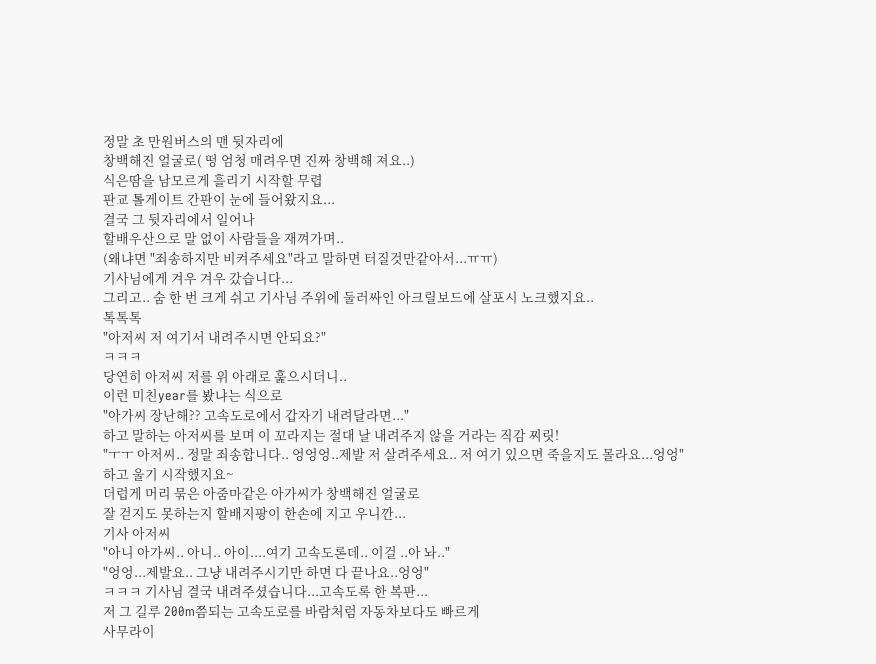정말 초 만원버스의 맨 뒷자리에
창백해진 얼굴로( 떵 엄청 매려우면 진짜 창백해 져요..)
식은땀을 남모르게 흘리기 시작할 무렵
판교 톨게이트 간판이 눈에 들어왔지요...
결국 그 뒷자리에서 일어나
할배우산으로 말 없이 사람들을 재껴가며..
(왜냐면 "죄송하지만 비켜주세요"라고 말하면 터질것만같아서...ㅠㅠ)
기사님에게 겨우 겨우 갔습니다...
그리고.. 숨 한 번 크게 쉬고 기사님 주위에 둘러싸인 아크릴보드에 살포시 노크했지요..
톡톡톡
"아저씨 저 여기서 내려주시면 안되요?"
ㅋㅋㅋ
당연히 아저씨 저를 위 아래로 훑으시더니..
이런 미친year를 봤냐는 식으로
"아가씨 장난해?? 고속도로에서 갑자기 내려달라면..."
하고 말하는 아저씨를 보며 이 꼬라지는 절대 날 내려주지 않을 거라는 직감 찌릿!
"ㅜㅜ 아저씨.. 정말 죄송합니다.. 엉엉엉..제발 저 살려주세요.. 저 여기 있으면 죽을지도 몰라요...엉엉"
하고 울기 시작했지요~
더럽게 머리 묶은 아줌마같은 아가씨가 창백해진 얼굴로
잘 걷지도 못하는지 할배지팡이 한손에 지고 우니깐...
기사 아저씨
"아니 아가씨.. 아니.. 아이....여기 고속도론데.. 이걸 ..아 놔.."
"엉엉...제발요.. 그냥 내려주시기만 하면 다 끝나요..엉엉"
ㅋㅋㅋ 기사님 결국 내려주셨습니다...고속도록 한 복판...
저 그 길루 200m쯤되는 고속도로를 바람처럼 자동차보다도 빠르게
사무라이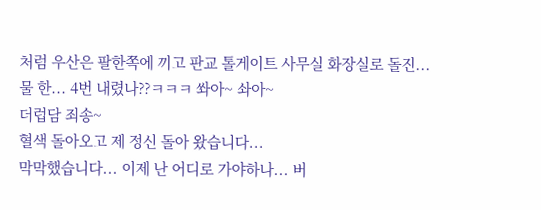처럼 우산은 팔한쪽에 끼고 판교 톨게이트 사무실 화장실로 돌진...
물 한... 4번 내렸나??ㅋㅋㅋ 쏴아~ 솨아~
더럽담 죄송~
혈색 돌아오고 제 정신 돌아 왔습니다...
막막했습니다... 이제 난 어디로 가야하나... 버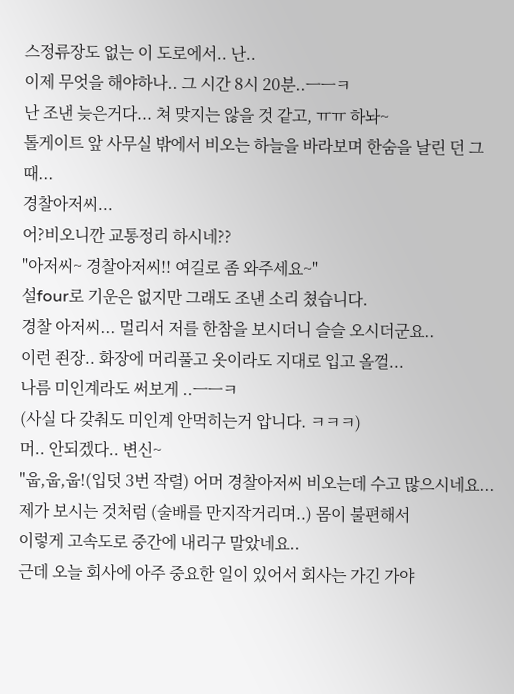스정류장도 없는 이 도로에서.. 난..
이제 무엇을 해야하나.. 그 시간 8시 20분..ㅡㅡㅋ
난 조낸 늦은거다... 쳐 맞지는 않을 것 같고, ㅠㅠ 하놔~
톨게이트 앞 사무실 밖에서 비오는 하늘을 바라보며 한숨을 날린 던 그 때...
경찰아저씨...
어?비오니깐 교통정리 하시네??
"아저씨~ 경찰아저씨!! 여길로 좀 와주세요~"
설four로 기운은 없지만 그래도 조낸 소리 쳤습니다.
경찰 아저씨... 멀리서 저를 한참을 보시더니 슬슬 오시더군요..
이런 죈장.. 화장에 머리풀고 옷이라도 지대로 입고 올껄...
나름 미인계라도 써보게 ..ㅡㅡㅋ
(사실 다 갖춰도 미인계 안먹히는거 압니다. ㅋㅋㅋ)
머.. 안되겠다.. 변신~
"웁,웁,웁!(입덧 3번 작렬) 어머 경찰아저씨 비오는데 수고 많으시네요...
제가 보시는 것처럼 (술배를 만지작거리며..) 몸이 불편해서
이렇게 고속도로 중간에 내리구 말았네요..
근데 오늘 회사에 아주 중요한 일이 있어서 회사는 가긴 가야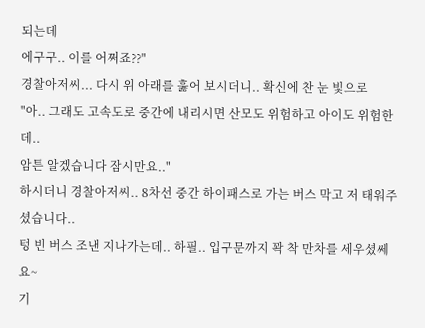되는데
에구구.. 이를 어쩌죠??"
경찰아저씨... 다시 위 아래를 훓어 보시더니.. 확신에 찬 눈 빛으로
"아.. 그래도 고속도로 중간에 내리시면 산모도 위험하고 아이도 위험한데..
암튼 알겠습니다 잠시만요.."
하시더니 경찰아저씨.. 8차선 중간 하이패스로 가는 버스 막고 저 태워주셨습니다..
텅 빈 버스 조낸 지나가는데.. 하필.. 입구문까지 꽉 착 만차를 세우셨쎄요~
기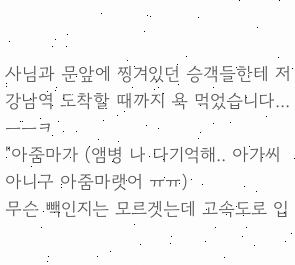사님과 문앞에 찡겨있던 승객들한테 저 강남역 도착할 때까지 욕 먹었습니다...ㅡㅡㅋ
"아줌마가 (앰병 나 다기억해.. 아가씨 아니구 아줌마랫어 ㅠㅠ)
무슨 빽인지는 모르겟는데 고속도로 입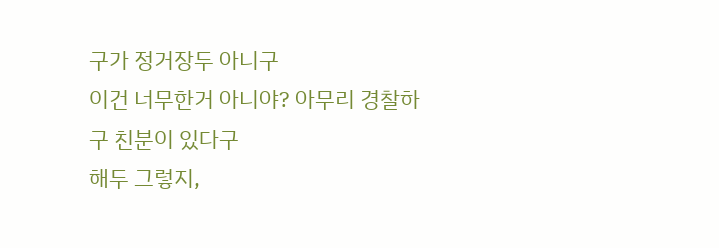구가 정거장두 아니구
이건 너무한거 아니야? 아무리 경찰하구 친분이 있다구
해두 그렇지,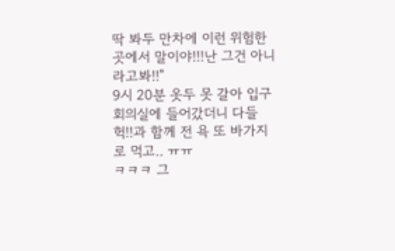딱 봐두 만차에 이런 위험한 곳에서 말이야!!!난 그건 아니라고봐!!"
9시 20분 옷두 못 갈아 입구 회의실에 들어갔더니 다들
헉!!과 함께 전 욕 또 바가지로 먹고.. ㅠㅠ
ㅋㅋㅋ 그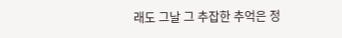래도 그날 그 추잡한 추억은 정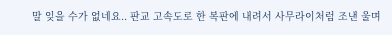말 잊을 수가 없네요.. 판교 고속도로 한 복판에 내려서 사무라이처럼 조낸 울며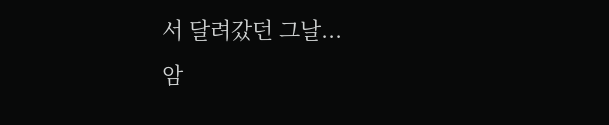서 달려갔던 그날...
암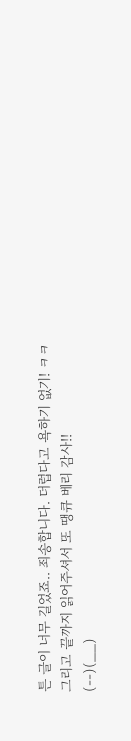튼 글이 너무 길었죠.. 죄송합니다. 더럽다고 욕하기 없기! ㅋㅋ
그리고 끝까지 읽어주셔서 또 땡큐 베리 감사!!
(--)(__)